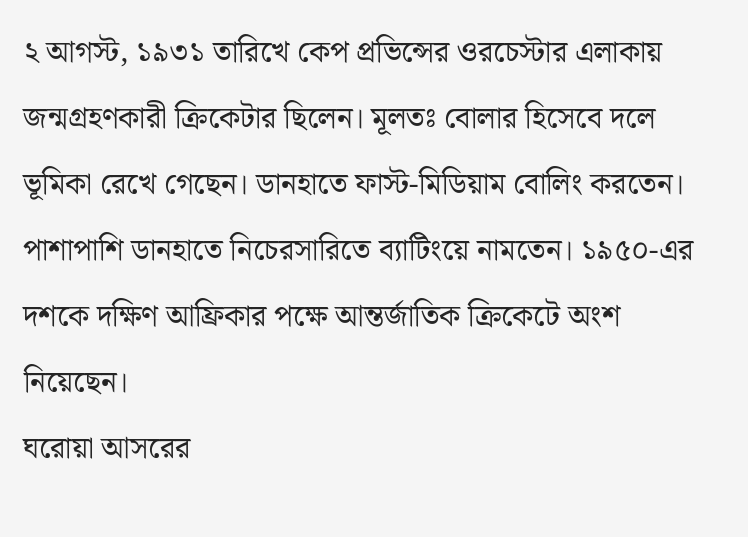২ আগস্ট, ১৯৩১ তারিখে কেপ প্রভিন্সের ওরচেস্টার এলাকায় জন্মগ্রহণকারী ক্রিকেটার ছিলেন। মূলতঃ বোলার হিসেবে দলে ভূমিকা রেখে গেছেন। ডানহাতে ফাস্ট-মিডিয়াম বোলিং করতেন। পাশাপাশি ডানহাতে নিচেরসারিতে ব্যাটিংয়ে নামতেন। ১৯৫০-এর দশকে দক্ষিণ আফ্রিকার পক্ষে আন্তর্জাতিক ক্রিকেটে অংশ নিয়েছেন।
ঘরোয়া আসরের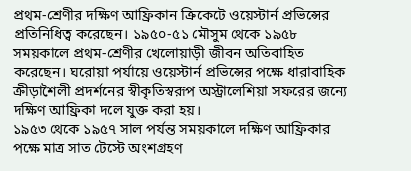প্রথম-শ্রেণীর দক্ষিণ আফ্রিকান ক্রিকেটে ওয়েস্টার্ন প্রভিন্সের প্রতিনিধিত্ব করেছেন। ১৯৫০-৫১ মৌসুম থেকে ১৯৫৮ সময়কালে প্রথম-শ্রেণীর খেলোয়াড়ী জীবন অতিবাহিত করেছেন। ঘরোয়া পর্যায়ে ওয়েস্টার্ন প্রভিন্সের পক্ষে ধারাবাহিক ক্রীড়াশৈলী প্রদর্শনের স্বীকৃতিস্বরূপ অস্ট্রালেশিয়া সফরের জন্যে দক্ষিণ আফ্রিকা দলে যুক্ত করা হয়।
১৯৫৩ থেকে ১৯৫৭ সাল পর্যন্ত সময়কালে দক্ষিণ আফ্রিকার পক্ষে মাত্র সাত টেস্টে অংশগ্রহণ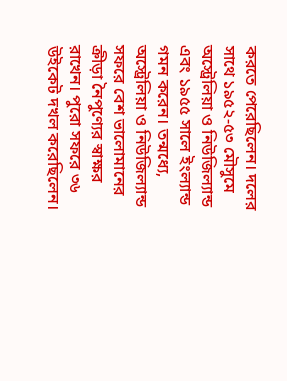করতে পেরেছিলেন। দলের সাথে ১৯৫২-৫৩ মৌসুমে অস্ট্রেলিয়া ও নিউজিল্যান্ড এবং ১৯৫৫ সালে ইংল্যান্ড গমন করেন। তন্মধ্যে, অস্ট্রেলিয়া ও নিউজিল্যান্ড সফরে বেশ ভালোমানের ক্রীড়া নৈপুণ্যের স্বাক্ষর রাখেন। পুরো সফরে ৩৬ উইকেট দখল করেছিলেন।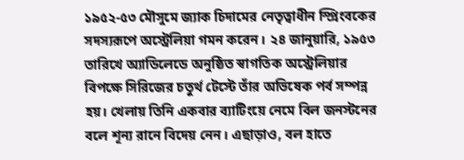১৯৫২-৫৩ মৌসুমে জ্যাক চিদামের নেতৃত্বাধীন স্প্রিংবকের সদস্যরূপে অস্ট্রেলিয়া গমন করেন। ২৪ জানুয়ারি, ১৯৫৩ তারিখে অ্যাডিলেডে অনুষ্ঠিত স্বাগতিক অস্ট্রেলিয়ার বিপক্ষে সিরিজের চতুর্থ টেস্টে তাঁর অভিষেক পর্ব সম্পন্ন হয়। খেলায় তিনি একবার ব্যাটিংয়ে নেমে বিল জনস্টনের বলে শূন্য রানে বিদেয় নেন। এছাড়াও, বল হাতে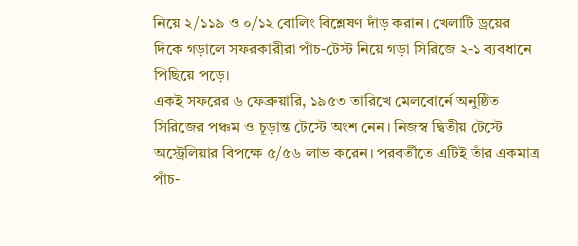নিয়ে ২/১১৯ ও ০/১২ বোলিং বিশ্লেষণ দাঁড় করান। খেলাটি ড্রয়ের দিকে গড়ালে সফরকারীরা পাঁচ-টেস্ট নিয়ে গড়া সিরিজে ২-১ ব্যবধানে পিছিয়ে পড়ে।
একই সফরের ৬ ফেব্রুয়ারি, ১৯৫৩ তারিখে মেলবোর্নে অনুষ্ঠিত সিরিজের পঞ্চম ও চূড়ান্ত টেস্টে অংশ নেন। নিজস্ব দ্বিতীয় টেস্টে অস্ট্রেলিয়ার বিপক্ষে ৫/৫৬ লাভ করেন। পরবর্তীতে এটিই তাঁর একমাত্র পাঁচ-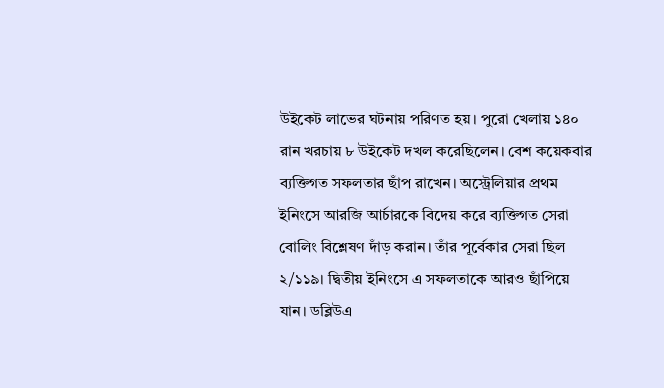উইকেট লাভের ঘটনায় পরিণত হয়। পুরো খেলায় ১৪০ রান খরচায় ৮ উইকেট দখল করেছিলেন। বেশ কয়েকবার ব্যক্তিগত সফলতার ছাঁপ রাখেন। অস্ট্রেলিয়ার প্রথম ইনিংসে আরজি আর্চারকে বিদেয় করে ব্যক্তিগত সেরা বোলিং বিশ্লেষণ দাঁড় করান। তাঁর পূর্বেকার সেরা ছিল ২/১১৯। দ্বিতীয় ইনিংসে এ সফলতাকে আরও ছাঁপিয়ে যান। ডব্লিউএ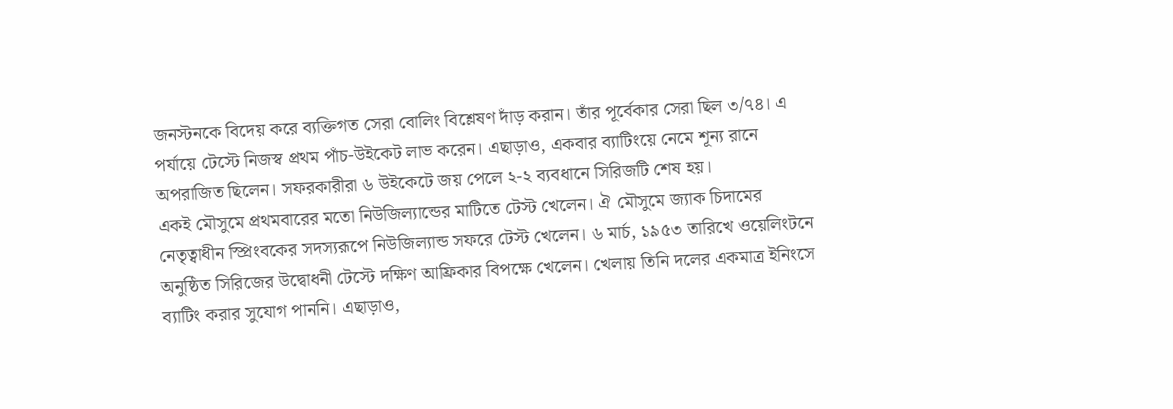জনস্টনকে বিদেয় করে ব্যক্তিগত সেরা বোলিং বিশ্লেষণ দাঁড় করান। তাঁর পূর্বেকার সেরা ছিল ৩/৭৪। এ পর্যায়ে টেস্টে নিজস্ব প্রথম পাঁচ-উইকেট লাভ করেন। এছাড়াও, একবার ব্যাটিংয়ে নেমে শূন্য রানে অপরাজিত ছিলেন। সফরকারীরা ৬ উইকেটে জয় পেলে ২-২ ব্যবধানে সিরিজটি শেষ হয়।
একই মৌসুমে প্রথমবারের মতো নিউজিল্যান্ডের মাটিতে টেস্ট খেলেন। ঐ মৌসুমে জ্যাক চিদামের নেতৃত্বাধীন স্প্রিংবকের সদস্যরূপে নিউজিল্যান্ড সফরে টেস্ট খেলেন। ৬ মার্চ, ১৯৫৩ তারিখে ওয়েলিংটনে অনুষ্ঠিত সিরিজের উদ্বোধনী টেস্টে দক্ষিণ আফ্রিকার বিপক্ষে খেলেন। খেলায় তিনি দলের একমাত্র ইনিংসে ব্যাটিং করার সুযোগ পাননি। এছাড়াও,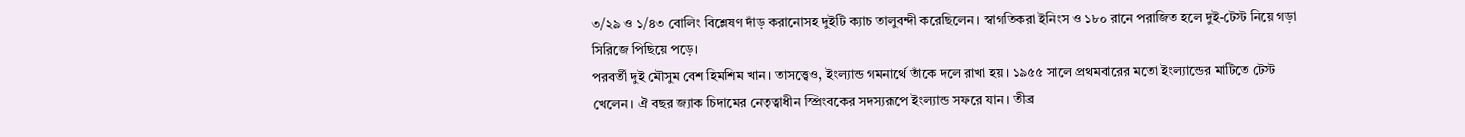৩/২৯ ও ১/৪৩ বোলিং বিশ্লেষণ দাঁড় করানোসহ দুইটি ক্যাচ তালুবন্দী করেছিলেন। স্বাগতিকরা ইনিংস ও ১৮০ রানে পরাজিত হলে দুই-টেস্ট নিয়ে গড়া সিরিজে পিছিয়ে পড়ে।
পরবর্তী দুই মৌসুম বেশ হিমশিম খান। তাসত্ত্বেও, ইংল্যান্ড গমনার্থে তাঁকে দলে রাখা হয়। ১৯৫৫ সালে প্রথমবারের মতো ইংল্যান্ডের মাটিতে টেস্ট খেলেন। ঐ বছর জ্যাক চিদামের নেতৃত্বাধীন স্প্রিংবকের সদস্যরূপে ইংল্যান্ড সফরে যান। তীব্র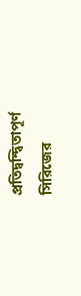প্রতিদ্বন্দ্বিতাপূর্ণ সিরিজের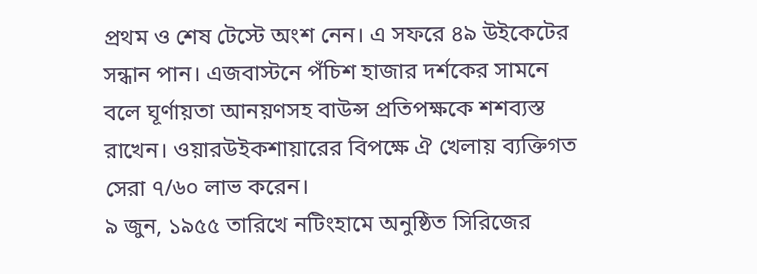প্রথম ও শেষ টেস্টে অংশ নেন। এ সফরে ৪৯ উইকেটের সন্ধান পান। এজবাস্টনে পঁচিশ হাজার দর্শকের সামনে বলে ঘূর্ণায়তা আনয়ণসহ বাউন্স প্রতিপক্ষকে শশব্যস্ত রাখেন। ওয়ারউইকশায়ারের বিপক্ষে ঐ খেলায় ব্যক্তিগত সেরা ৭/৬০ লাভ করেন।
৯ জুন, ১৯৫৫ তারিখে নটিংহামে অনুষ্ঠিত সিরিজের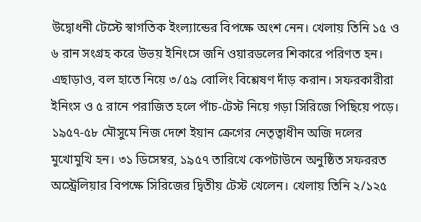উদ্বোধনী টেস্টে স্বাগতিক ইংল্যান্ডের বিপক্ষে অংশ নেন। খেলায় তিনি ১৫ ও ৬ রান সংগ্রহ করে উভয় ইনিংসে জনি ওয়ারডলের শিকারে পরিণত হন। এছাড়াও, বল হাতে নিয়ে ৩/৫৯ বোলিং বিশ্লেষণ দাঁড় করান। সফরকারীরা ইনিংস ও ৫ রানে পরাজিত হলে পাঁচ-টেস্ট নিয়ে গড়া সিরিজে পিছিয়ে পড়ে।
১৯৫৭-৫৮ মৌসুমে নিজ দেশে ইয়ান ক্রেগের নেতৃত্বাধীন অজি দলের মুখোমুখি হন। ৩১ ডিসেম্বর, ১৯৫৭ তারিখে কেপটাউনে অনুষ্ঠিত সফররত অস্ট্রেলিয়ার বিপক্ষে সিরিজের দ্বিতীয় টেস্ট খেলেন। খেলায় তিনি ২/১২৫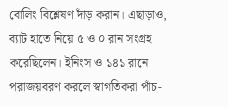বোলিং বিশ্লেষণ দাঁড় করান। এছাড়াও, ব্যাট হাতে নিয়ে ৫ ও ০ রান সংগ্রহ করেছিলেন। ইনিংস ও ১৪১ রানে পরাজয়বরণ করলে স্বাগতিকরা পাঁচ-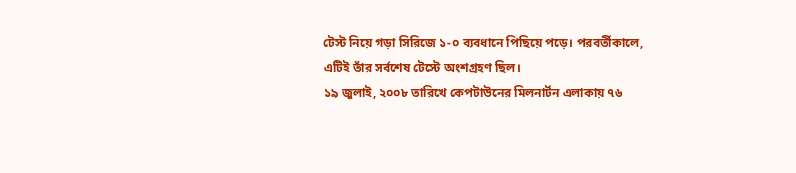টেস্ট নিয়ে গড়া সিরিজে ১-০ ব্যবধানে পিছিয়ে পড়ে। পরবর্তীকালে, এটিই তাঁর সর্বশেষ টেস্টে অংশগ্রহণ ছিল।
১৯ জুলাই, ২০০৮ তারিখে কেপটাউনের মিলনার্টন এলাকায় ৭৬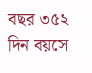বছর ৩৫২ দিন বয়সে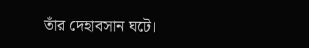তাঁর দেহাবসান ঘটে।